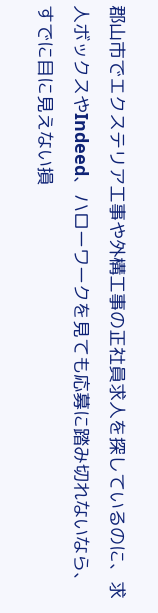郡山市でエクステリア工事や外構工事の正社員求人を探しているのに、求人ボックスやIndeed、ハローワークを見ても応募に踏み切れないなら、すでに目に見えない損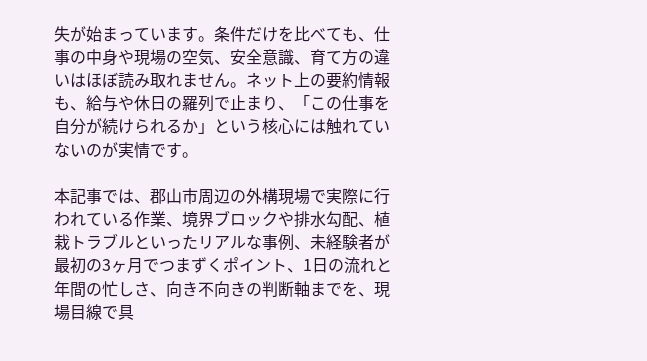失が始まっています。条件だけを比べても、仕事の中身や現場の空気、安全意識、育て方の違いはほぼ読み取れません。ネット上の要約情報も、給与や休日の羅列で止まり、「この仕事を自分が続けられるか」という核心には触れていないのが実情です。

本記事では、郡山市周辺の外構現場で実際に行われている作業、境界ブロックや排水勾配、植栽トラブルといったリアルな事例、未経験者が最初の3ヶ月でつまずくポイント、1日の流れと年間の忙しさ、向き不向きの判断軸までを、現場目線で具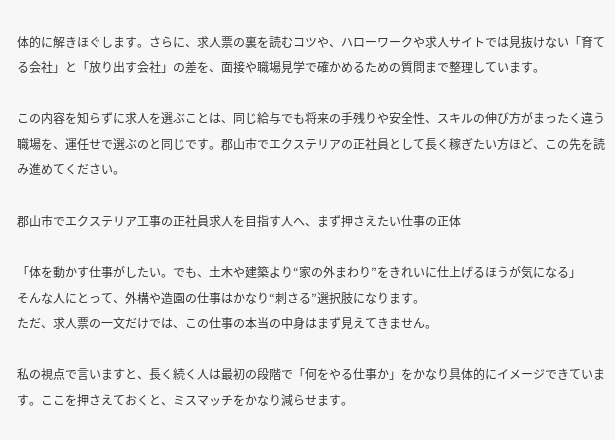体的に解きほぐします。さらに、求人票の裏を読むコツや、ハローワークや求人サイトでは見抜けない「育てる会社」と「放り出す会社」の差を、面接や職場見学で確かめるための質問まで整理しています。

この内容を知らずに求人を選ぶことは、同じ給与でも将来の手残りや安全性、スキルの伸び方がまったく違う職場を、運任せで選ぶのと同じです。郡山市でエクステリアの正社員として長く稼ぎたい方ほど、この先を読み進めてください。

郡山市でエクステリア工事の正社員求人を目指す人へ、まず押さえたい仕事の正体

「体を動かす仕事がしたい。でも、土木や建築より“家の外まわり”をきれいに仕上げるほうが気になる」
そんな人にとって、外構や造園の仕事はかなり“刺さる”選択肢になります。
ただ、求人票の一文だけでは、この仕事の本当の中身はまず見えてきません。

私の視点で言いますと、長く続く人は最初の段階で「何をやる仕事か」をかなり具体的にイメージできています。ここを押さえておくと、ミスマッチをかなり減らせます。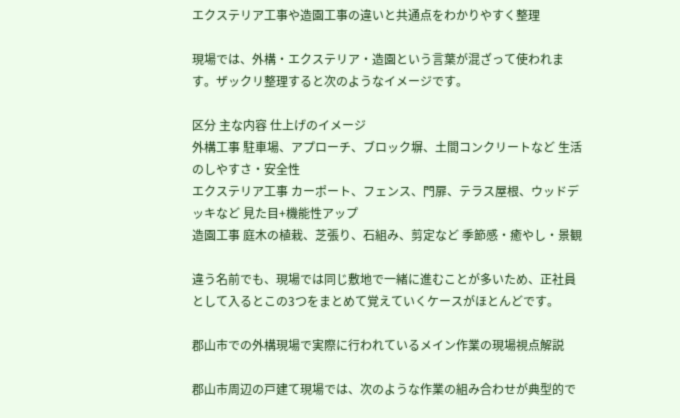エクステリア工事や造園工事の違いと共通点をわかりやすく整理

現場では、外構・エクステリア・造園という言葉が混ざって使われます。ザックリ整理すると次のようなイメージです。

区分 主な内容 仕上げのイメージ
外構工事 駐車場、アプローチ、ブロック塀、土間コンクリートなど 生活のしやすさ・安全性
エクステリア工事 カーポート、フェンス、門扉、テラス屋根、ウッドデッキなど 見た目+機能性アップ
造園工事 庭木の植栽、芝張り、石組み、剪定など 季節感・癒やし・景観

違う名前でも、現場では同じ敷地で一緒に進むことが多いため、正社員として入るとこの3つをまとめて覚えていくケースがほとんどです。

郡山市での外構現場で実際に行われているメイン作業の現場視点解説

郡山市周辺の戸建て現場では、次のような作業の組み合わせが典型的で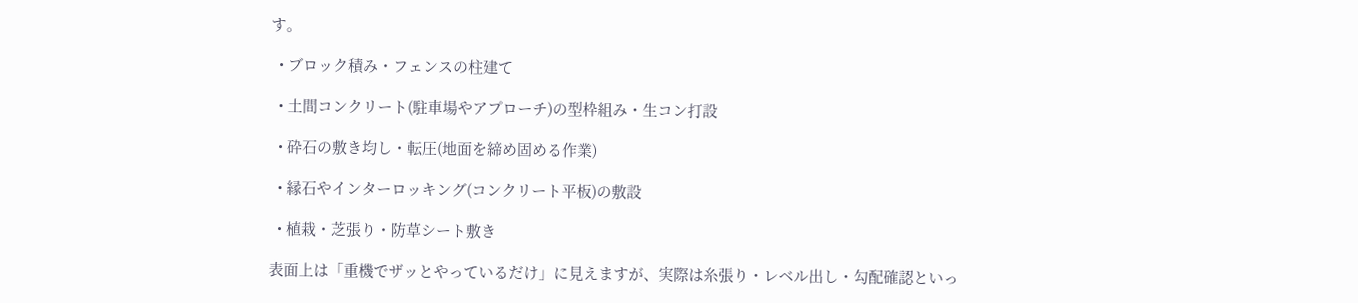す。

  • ブロック積み・フェンスの柱建て

  • 土間コンクリート(駐車場やアプローチ)の型枠組み・生コン打設

  • 砕石の敷き均し・転圧(地面を締め固める作業)

  • 縁石やインターロッキング(コンクリート平板)の敷設

  • 植栽・芝張り・防草シート敷き

表面上は「重機でザッとやっているだけ」に見えますが、実際は糸張り・レベル出し・勾配確認といっ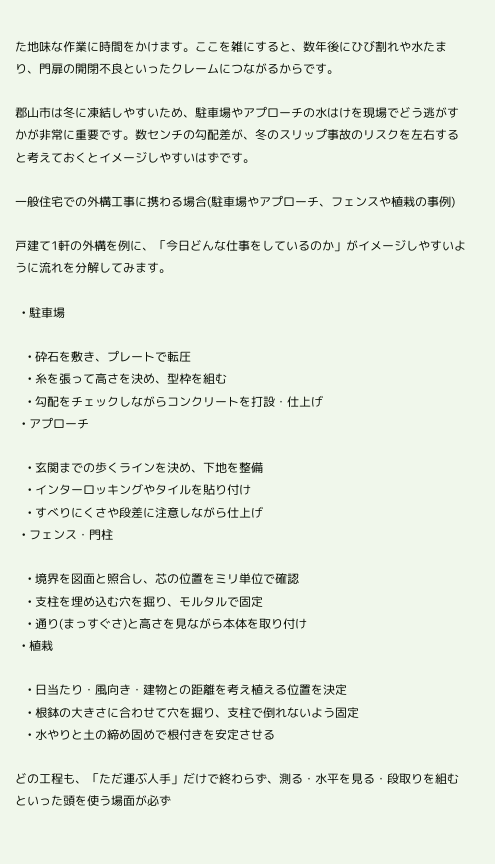た地味な作業に時間をかけます。ここを雑にすると、数年後にひび割れや水たまり、門扉の開閉不良といったクレームにつながるからです。

郡山市は冬に凍結しやすいため、駐車場やアプローチの水はけを現場でどう逃がすかが非常に重要です。数センチの勾配差が、冬のスリップ事故のリスクを左右すると考えておくとイメージしやすいはずです。

一般住宅での外構工事に携わる場合(駐車場やアプローチ、フェンスや植栽の事例)

戸建て1軒の外構を例に、「今日どんな仕事をしているのか」がイメージしやすいように流れを分解してみます。

  • 駐車場

    • 砕石を敷き、プレートで転圧
    • 糸を張って高さを決め、型枠を組む
    • 勾配をチェックしながらコンクリートを打設・仕上げ
  • アプローチ

    • 玄関までの歩くラインを決め、下地を整備
    • インターロッキングやタイルを貼り付け
    • すべりにくさや段差に注意しながら仕上げ
  • フェンス・門柱

    • 境界を図面と照合し、芯の位置をミリ単位で確認
    • 支柱を埋め込む穴を掘り、モルタルで固定
    • 通り(まっすぐさ)と高さを見ながら本体を取り付け
  • 植栽

    • 日当たり・風向き・建物との距離を考え植える位置を決定
    • 根鉢の大きさに合わせて穴を掘り、支柱で倒れないよう固定
    • 水やりと土の締め固めで根付きを安定させる

どの工程も、「ただ運ぶ人手」だけで終わらず、測る・水平を見る・段取りを組むといった頭を使う場面が必ず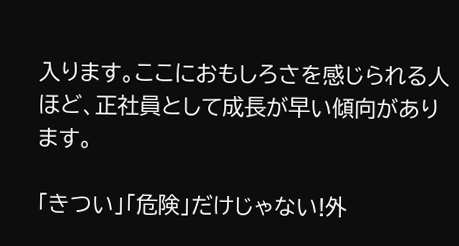入ります。ここにおもしろさを感じられる人ほど、正社員として成長が早い傾向があります。

「きつい」「危険」だけじゃない!外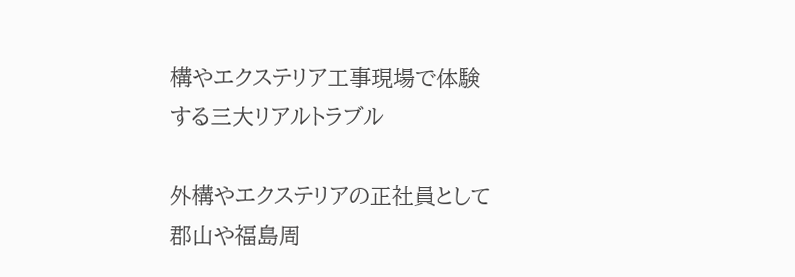構やエクステリア工事現場で体験する三大リアルトラブル

外構やエクステリアの正社員として郡山や福島周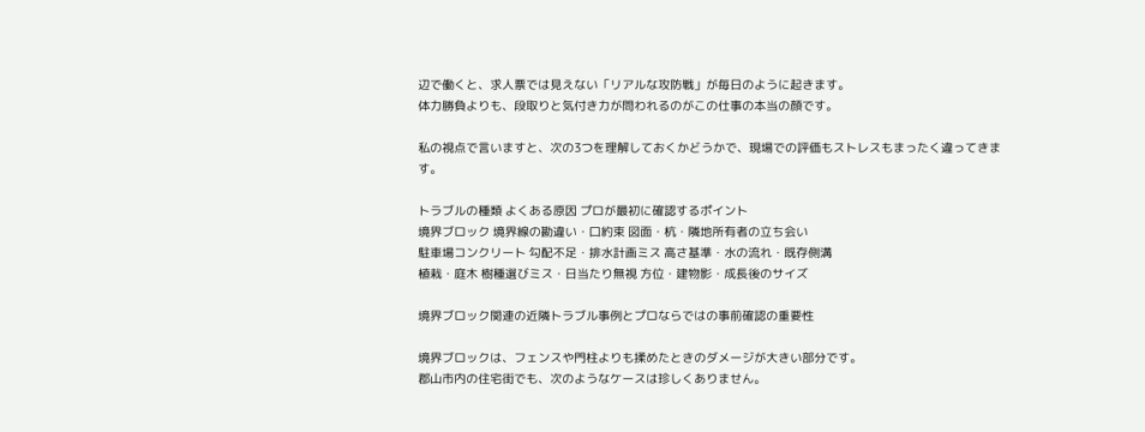辺で働くと、求人票では見えない「リアルな攻防戦」が毎日のように起きます。
体力勝負よりも、段取りと気付き力が問われるのがこの仕事の本当の顔です。

私の視点で言いますと、次の3つを理解しておくかどうかで、現場での評価もストレスもまったく違ってきます。

トラブルの種類 よくある原因 プロが最初に確認するポイント
境界ブロック 境界線の勘違い・口約束 図面・杭・隣地所有者の立ち会い
駐車場コンクリート 勾配不足・排水計画ミス 高さ基準・水の流れ・既存側溝
植栽・庭木 樹種選びミス・日当たり無視 方位・建物影・成長後のサイズ

境界ブロック関連の近隣トラブル事例とプロならではの事前確認の重要性

境界ブロックは、フェンスや門柱よりも揉めたときのダメージが大きい部分です。
郡山市内の住宅街でも、次のようなケースは珍しくありません。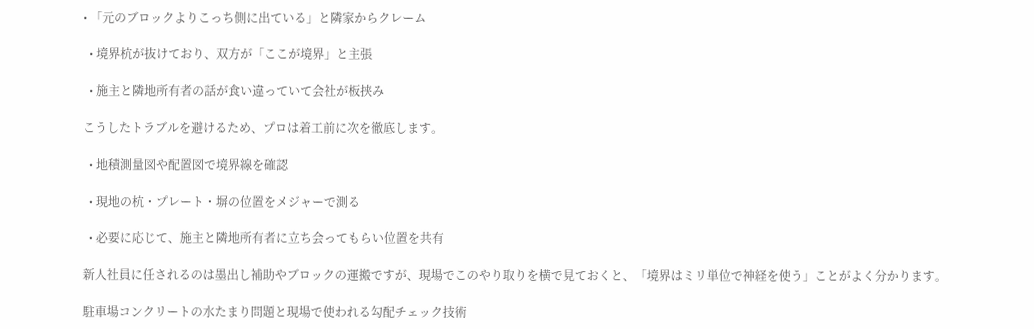• 「元のブロックよりこっち側に出ている」と隣家からクレーム

  • 境界杭が抜けており、双方が「ここが境界」と主張

  • 施主と隣地所有者の話が食い違っていて会社が板挟み

こうしたトラブルを避けるため、プロは着工前に次を徹底します。

  • 地積測量図や配置図で境界線を確認

  • 現地の杭・プレート・塀の位置をメジャーで測る

  • 必要に応じて、施主と隣地所有者に立ち会ってもらい位置を共有

新人社員に任されるのは墨出し補助やブロックの運搬ですが、現場でこのやり取りを横で見ておくと、「境界はミリ単位で神経を使う」ことがよく分かります。

駐車場コンクリートの水たまり問題と現場で使われる勾配チェック技術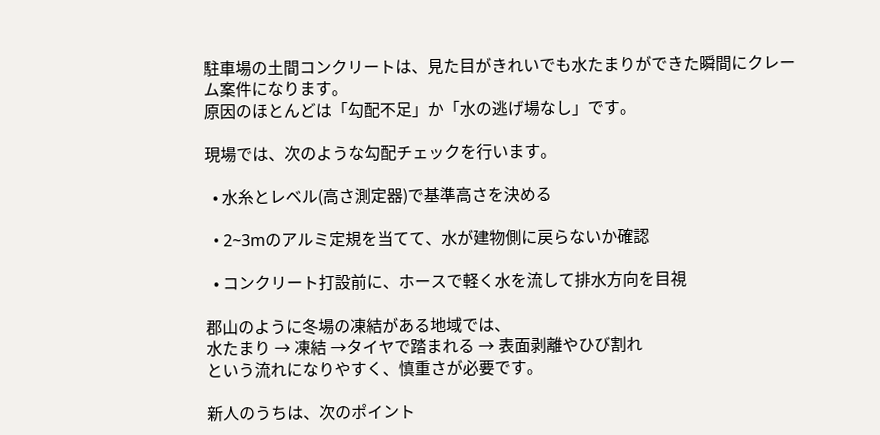駐車場の土間コンクリートは、見た目がきれいでも水たまりができた瞬間にクレーム案件になります。
原因のほとんどは「勾配不足」か「水の逃げ場なし」です。

現場では、次のような勾配チェックを行います。

  • 水糸とレベル(高さ測定器)で基準高さを決める

  • 2~3mのアルミ定規を当てて、水が建物側に戻らないか確認

  • コンクリート打設前に、ホースで軽く水を流して排水方向を目視

郡山のように冬場の凍結がある地域では、
水たまり → 凍結 →タイヤで踏まれる → 表面剥離やひび割れ
という流れになりやすく、慎重さが必要です。

新人のうちは、次のポイント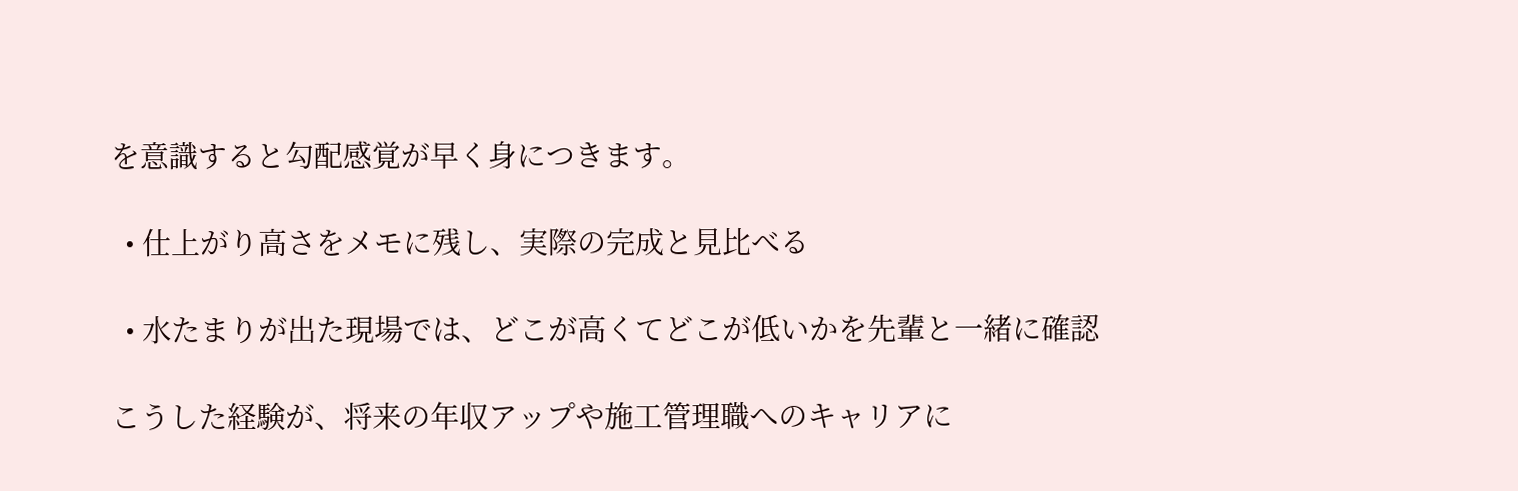を意識すると勾配感覚が早く身につきます。

  • 仕上がり高さをメモに残し、実際の完成と見比べる

  • 水たまりが出た現場では、どこが高くてどこが低いかを先輩と一緒に確認

こうした経験が、将来の年収アップや施工管理職へのキャリアに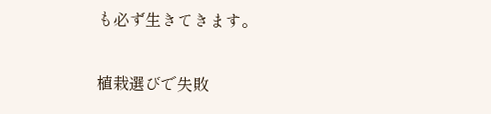も必ず生きてきます。

植栽選びで失敗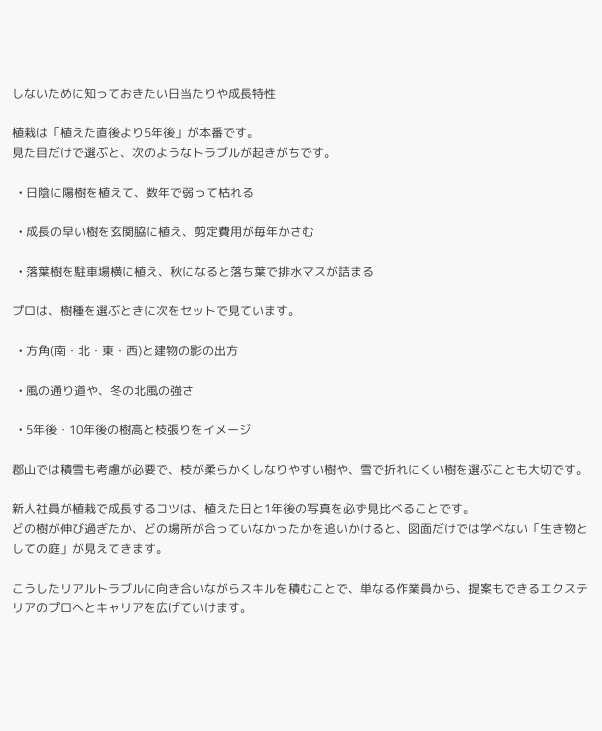しないために知っておきたい日当たりや成長特性

植栽は「植えた直後より5年後」が本番です。
見た目だけで選ぶと、次のようなトラブルが起きがちです。

  • 日陰に陽樹を植えて、数年で弱って枯れる

  • 成長の早い樹を玄関脇に植え、剪定費用が毎年かさむ

  • 落葉樹を駐車場横に植え、秋になると落ち葉で排水マスが詰まる

プロは、樹種を選ぶときに次をセットで見ています。

  • 方角(南・北・東・西)と建物の影の出方

  • 風の通り道や、冬の北風の強さ

  • 5年後・10年後の樹高と枝張りをイメージ

郡山では積雪も考慮が必要で、枝が柔らかくしなりやすい樹や、雪で折れにくい樹を選ぶことも大切です。

新人社員が植栽で成長するコツは、植えた日と1年後の写真を必ず見比べることです。
どの樹が伸び過ぎたか、どの場所が合っていなかったかを追いかけると、図面だけでは学べない「生き物としての庭」が見えてきます。

こうしたリアルトラブルに向き合いながらスキルを積むことで、単なる作業員から、提案もできるエクステリアのプロへとキャリアを広げていけます。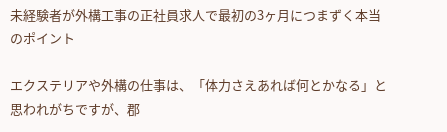未経験者が外構工事の正社員求人で最初の3ヶ月につまずく本当のポイント

エクステリアや外構の仕事は、「体力さえあれば何とかなる」と思われがちですが、郡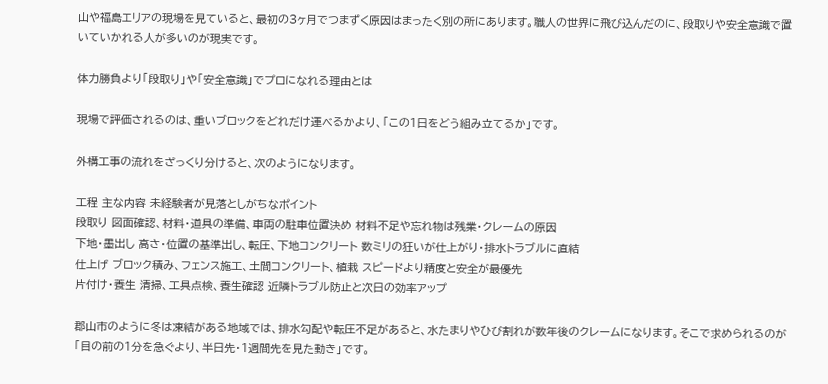山や福島エリアの現場を見ていると、最初の3ヶ月でつまずく原因はまったく別の所にあります。職人の世界に飛び込んだのに、段取りや安全意識で置いていかれる人が多いのが現実です。

体力勝負より「段取り」や「安全意識」でプロになれる理由とは

現場で評価されるのは、重いブロックをどれだけ運べるかより、「この1日をどう組み立てるか」です。

外構工事の流れをざっくり分けると、次のようになります。

工程 主な内容 未経験者が見落としがちなポイント
段取り 図面確認、材料・道具の準備、車両の駐車位置決め 材料不足や忘れ物は残業・クレームの原因
下地・墨出し 高さ・位置の基準出し、転圧、下地コンクリート 数ミリの狂いが仕上がり・排水トラブルに直結
仕上げ ブロック積み、フェンス施工、土間コンクリート、植栽 スピードより精度と安全が最優先
片付け・養生 清掃、工具点検、養生確認 近隣トラブル防止と次日の効率アップ

郡山市のように冬は凍結がある地域では、排水勾配や転圧不足があると、水たまりやひび割れが数年後のクレームになります。そこで求められるのが「目の前の1分を急ぐより、半日先・1週間先を見た動き」です。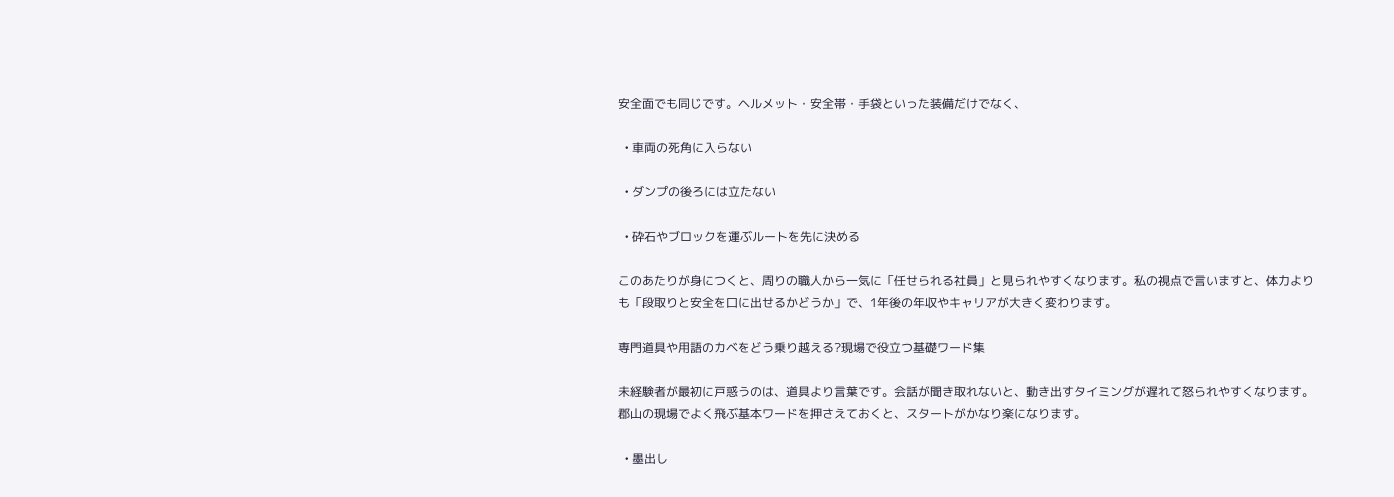安全面でも同じです。ヘルメット・安全帯・手袋といった装備だけでなく、

  • 車両の死角に入らない

  • ダンプの後ろには立たない

  • 砕石やブロックを運ぶルートを先に決める

このあたりが身につくと、周りの職人から一気に「任せられる社員」と見られやすくなります。私の視点で言いますと、体力よりも「段取りと安全を口に出せるかどうか」で、1年後の年収やキャリアが大きく変わります。

専門道具や用語のカベをどう乗り越える?現場で役立つ基礎ワード集

未経験者が最初に戸惑うのは、道具より言葉です。会話が聞き取れないと、動き出すタイミングが遅れて怒られやすくなります。郡山の現場でよく飛ぶ基本ワードを押さえておくと、スタートがかなり楽になります。

  • 墨出し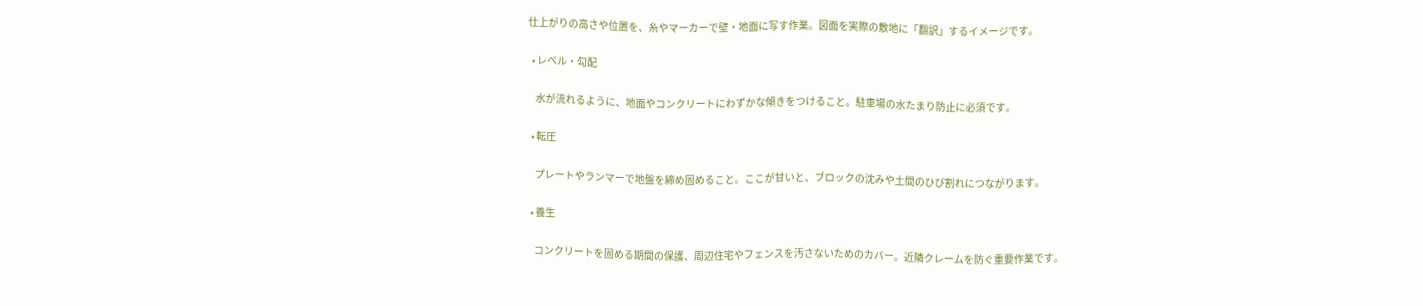仕上がりの高さや位置を、糸やマーカーで壁・地面に写す作業。図面を実際の敷地に「翻訳」するイメージです。

  • レベル・勾配

    水が流れるように、地面やコンクリートにわずかな傾きをつけること。駐車場の水たまり防止に必須です。

  • 転圧

    プレートやランマーで地盤を締め固めること。ここが甘いと、ブロックの沈みや土間のひび割れにつながります。

  • 養生

    コンクリートを固める期間の保護、周辺住宅やフェンスを汚さないためのカバー。近隣クレームを防ぐ重要作業です。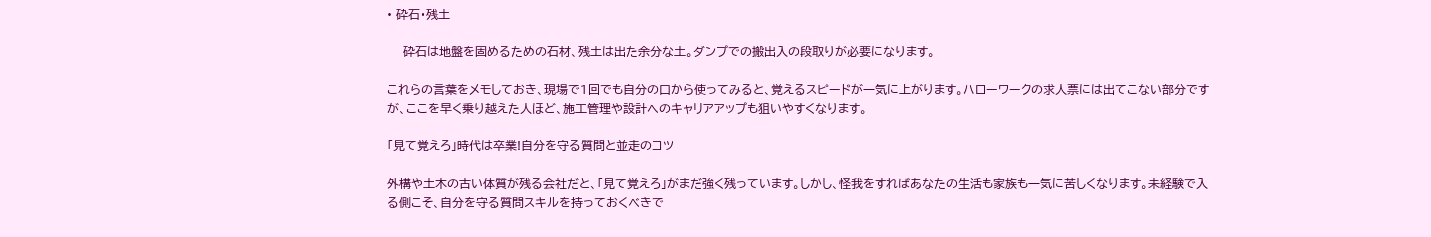• 砕石・残土

    砕石は地盤を固めるための石材、残土は出た余分な土。ダンプでの搬出入の段取りが必要になります。

これらの言葉をメモしておき、現場で1回でも自分の口から使ってみると、覚えるスピードが一気に上がります。ハローワークの求人票には出てこない部分ですが、ここを早く乗り越えた人ほど、施工管理や設計へのキャリアアップも狙いやすくなります。

「見て覚えろ」時代は卒業!自分を守る質問と並走のコツ

外構や土木の古い体質が残る会社だと、「見て覚えろ」がまだ強く残っています。しかし、怪我をすればあなたの生活も家族も一気に苦しくなります。未経験で入る側こそ、自分を守る質問スキルを持っておくべきで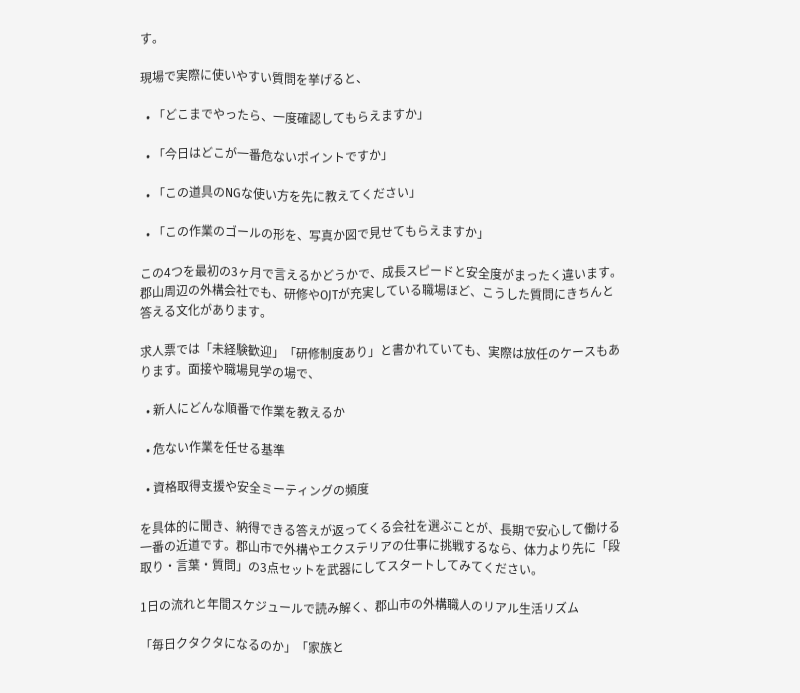す。

現場で実際に使いやすい質問を挙げると、

  • 「どこまでやったら、一度確認してもらえますか」

  • 「今日はどこが一番危ないポイントですか」

  • 「この道具のNGな使い方を先に教えてください」

  • 「この作業のゴールの形を、写真か図で見せてもらえますか」

この4つを最初の3ヶ月で言えるかどうかで、成長スピードと安全度がまったく違います。郡山周辺の外構会社でも、研修やOJTが充実している職場ほど、こうした質問にきちんと答える文化があります。

求人票では「未経験歓迎」「研修制度あり」と書かれていても、実際は放任のケースもあります。面接や職場見学の場で、

  • 新人にどんな順番で作業を教えるか

  • 危ない作業を任せる基準

  • 資格取得支援や安全ミーティングの頻度

を具体的に聞き、納得できる答えが返ってくる会社を選ぶことが、長期で安心して働ける一番の近道です。郡山市で外構やエクステリアの仕事に挑戦するなら、体力より先に「段取り・言葉・質問」の3点セットを武器にしてスタートしてみてください。

1日の流れと年間スケジュールで読み解く、郡山市の外構職人のリアル生活リズム

「毎日クタクタになるのか」「家族と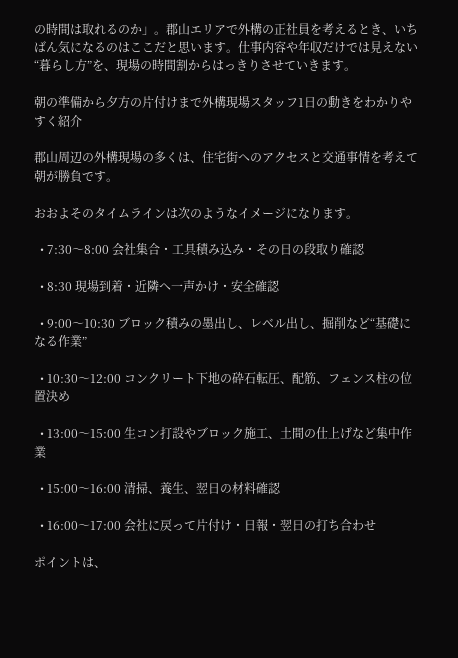の時間は取れるのか」。郡山エリアで外構の正社員を考えるとき、いちばん気になるのはここだと思います。仕事内容や年収だけでは見えない“暮らし方”を、現場の時間割からはっきりさせていきます。

朝の準備から夕方の片付けまで外構現場スタッフ1日の動きをわかりやすく紹介

郡山周辺の外構現場の多くは、住宅街へのアクセスと交通事情を考えて朝が勝負です。

おおよそのタイムラインは次のようなイメージになります。

  • 7:30〜8:00 会社集合・工具積み込み・その日の段取り確認

  • 8:30 現場到着・近隣へ一声かけ・安全確認

  • 9:00〜10:30 ブロック積みの墨出し、レベル出し、掘削など“基礎になる作業”

  • 10:30〜12:00 コンクリート下地の砕石転圧、配筋、フェンス柱の位置決め

  • 13:00〜15:00 生コン打設やブロック施工、土間の仕上げなど集中作業

  • 15:00〜16:00 清掃、養生、翌日の材料確認

  • 16:00〜17:00 会社に戻って片付け・日報・翌日の打ち合わせ

ポイントは、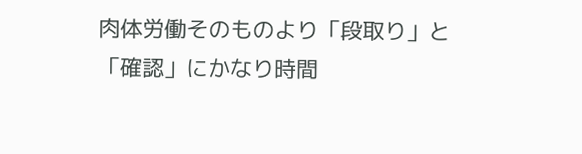肉体労働そのものより「段取り」と「確認」にかなり時間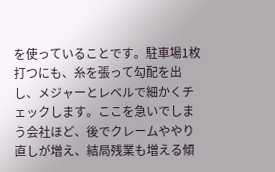を使っていることです。駐車場1枚打つにも、糸を張って勾配を出し、メジャーとレベルで細かくチェックします。ここを急いでしまう会社ほど、後でクレームややり直しが増え、結局残業も増える傾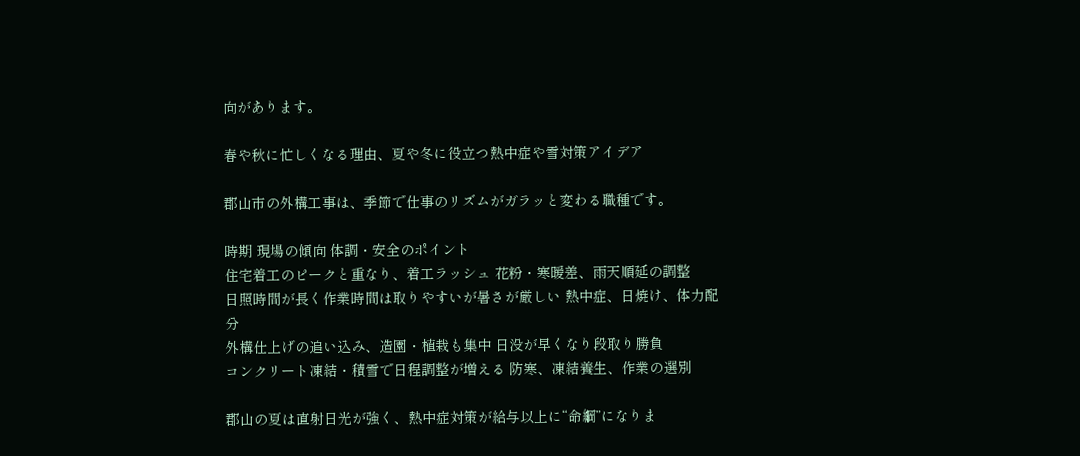向があります。

春や秋に忙しくなる理由、夏や冬に役立つ熱中症や雪対策アイデア

郡山市の外構工事は、季節で仕事のリズムがガラッと変わる職種です。

時期 現場の傾向 体調・安全のポイント
住宅着工のピークと重なり、着工ラッシュ 花粉・寒暖差、雨天順延の調整
日照時間が長く作業時間は取りやすいが暑さが厳しい 熱中症、日焼け、体力配分
外構仕上げの追い込み、造園・植栽も集中 日没が早くなり段取り勝負
コンクリート凍結・積雪で日程調整が増える 防寒、凍結養生、作業の選別

郡山の夏は直射日光が強く、熱中症対策が給与以上に“命綱”になりま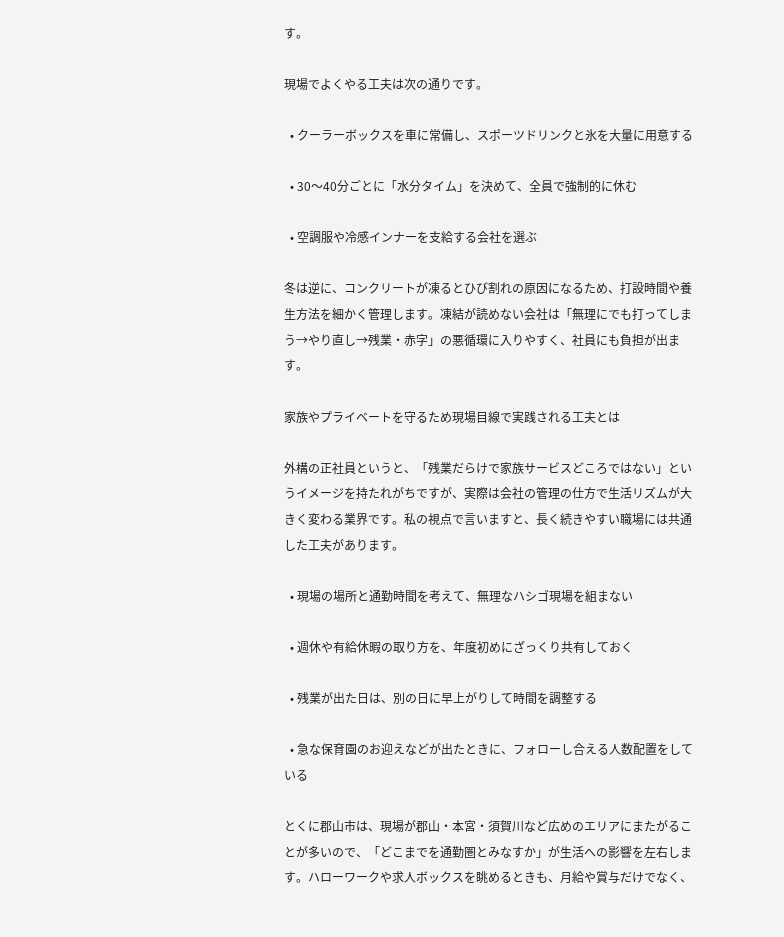す。

現場でよくやる工夫は次の通りです。

  • クーラーボックスを車に常備し、スポーツドリンクと氷を大量に用意する

  • 30〜40分ごとに「水分タイム」を決めて、全員で強制的に休む

  • 空調服や冷感インナーを支給する会社を選ぶ

冬は逆に、コンクリートが凍るとひび割れの原因になるため、打設時間や養生方法を細かく管理します。凍結が読めない会社は「無理にでも打ってしまう→やり直し→残業・赤字」の悪循環に入りやすく、社員にも負担が出ます。

家族やプライベートを守るため現場目線で実践される工夫とは

外構の正社員というと、「残業だらけで家族サービスどころではない」というイメージを持たれがちですが、実際は会社の管理の仕方で生活リズムが大きく変わる業界です。私の視点で言いますと、長く続きやすい職場には共通した工夫があります。

  • 現場の場所と通勤時間を考えて、無理なハシゴ現場を組まない

  • 週休や有給休暇の取り方を、年度初めにざっくり共有しておく

  • 残業が出た日は、別の日に早上がりして時間を調整する

  • 急な保育園のお迎えなどが出たときに、フォローし合える人数配置をしている

とくに郡山市は、現場が郡山・本宮・須賀川など広めのエリアにまたがることが多いので、「どこまでを通勤圏とみなすか」が生活への影響を左右します。ハローワークや求人ボックスを眺めるときも、月給や賞与だけでなく、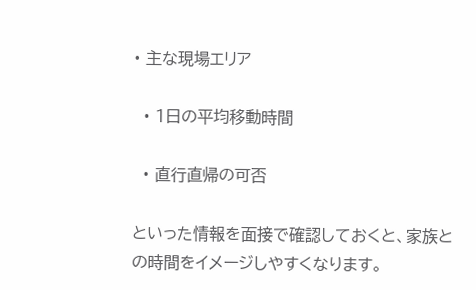• 主な現場エリア

  • 1日の平均移動時間

  • 直行直帰の可否

といった情報を面接で確認しておくと、家族との時間をイメージしやすくなります。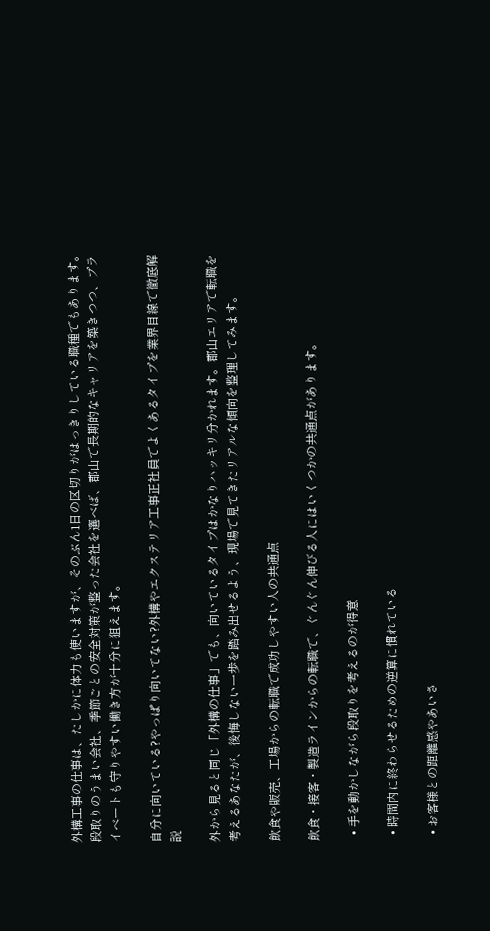外構工事の仕事は、たしかに体力も使いますが、そのぶん1日の区切りがはっきりしている職種でもあります。段取りのうまい会社、季節ごとの安全対策が整った会社を選べば、郡山で長期的なキャリアを築きつつ、プライベートも守りやすい働き方が十分に狙えます。

自分に向いている?やっぱり向いてない?外構やエクステリア工事正社員でよくあるタイプを業界目線で徹底解説

外から見ると同じ「外構の仕事」でも、向いているタイプはかなりハッキリ分かれます。郡山エリアで転職を考えるあなたが、後悔しない一歩を踏み出せるよう、現場で見てきたリアルな傾向を整理してみます。

飲食や販売、工場からの転職で成功しやすい人の共通点

飲食・接客・製造ラインからの転職で、ぐんぐん伸びる人にはいくつかの共通点があります。

  • 手を動かしながら段取りを考えるのが得意

  • 時間内に終わらせるための逆算に慣れている

  • お客様との距離感やあいさ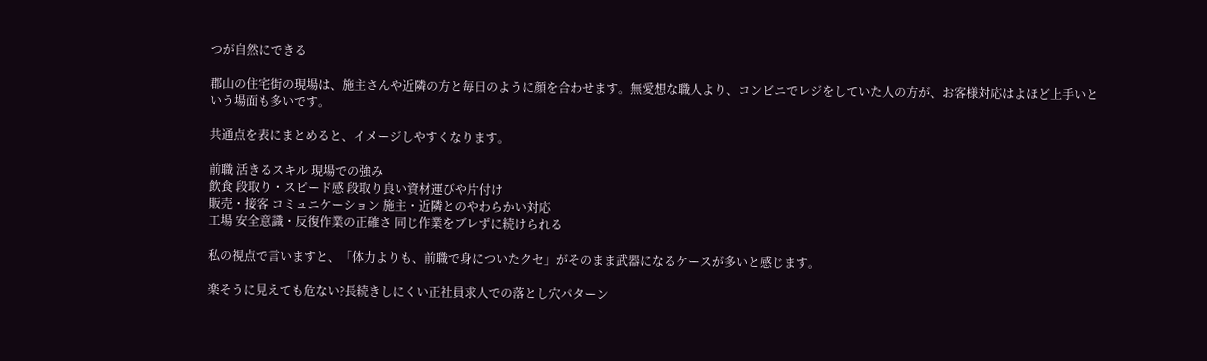つが自然にできる

郡山の住宅街の現場は、施主さんや近隣の方と毎日のように顔を合わせます。無愛想な職人より、コンビニでレジをしていた人の方が、お客様対応はよほど上手いという場面も多いです。

共通点を表にまとめると、イメージしやすくなります。

前職 活きるスキル 現場での強み
飲食 段取り・スピード感 段取り良い資材運びや片付け
販売・接客 コミュニケーション 施主・近隣とのやわらかい対応
工場 安全意識・反復作業の正確さ 同じ作業をブレずに続けられる

私の視点で言いますと、「体力よりも、前職で身についたクセ」がそのまま武器になるケースが多いと感じます。

楽そうに見えても危ない?長続きしにくい正社員求人での落とし穴パターン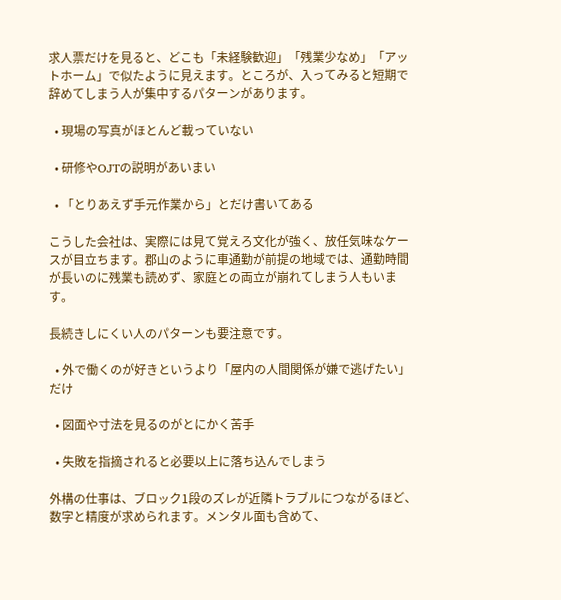求人票だけを見ると、どこも「未経験歓迎」「残業少なめ」「アットホーム」で似たように見えます。ところが、入ってみると短期で辞めてしまう人が集中するパターンがあります。

  • 現場の写真がほとんど載っていない

  • 研修やOJTの説明があいまい

  • 「とりあえず手元作業から」とだけ書いてある

こうした会社は、実際には見て覚えろ文化が強く、放任気味なケースが目立ちます。郡山のように車通勤が前提の地域では、通勤時間が長いのに残業も読めず、家庭との両立が崩れてしまう人もいます。

長続きしにくい人のパターンも要注意です。

  • 外で働くのが好きというより「屋内の人間関係が嫌で逃げたい」だけ

  • 図面や寸法を見るのがとにかく苦手

  • 失敗を指摘されると必要以上に落ち込んでしまう

外構の仕事は、ブロック1段のズレが近隣トラブルにつながるほど、数字と精度が求められます。メンタル面も含めて、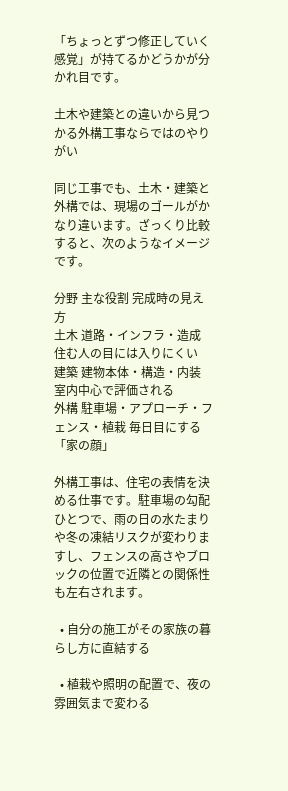「ちょっとずつ修正していく感覚」が持てるかどうかが分かれ目です。

土木や建築との違いから見つかる外構工事ならではのやりがい

同じ工事でも、土木・建築と外構では、現場のゴールがかなり違います。ざっくり比較すると、次のようなイメージです。

分野 主な役割 完成時の見え方
土木 道路・インフラ・造成 住む人の目には入りにくい
建築 建物本体・構造・内装 室内中心で評価される
外構 駐車場・アプローチ・フェンス・植栽 毎日目にする「家の顔」

外構工事は、住宅の表情を決める仕事です。駐車場の勾配ひとつで、雨の日の水たまりや冬の凍結リスクが変わりますし、フェンスの高さやブロックの位置で近隣との関係性も左右されます。

  • 自分の施工がその家族の暮らし方に直結する

  • 植栽や照明の配置で、夜の雰囲気まで変わる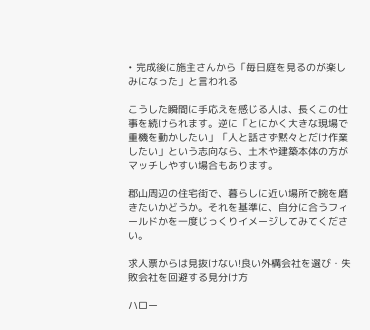• 完成後に施主さんから「毎日庭を見るのが楽しみになった」と言われる

こうした瞬間に手応えを感じる人は、長くこの仕事を続けられます。逆に「とにかく大きな現場で重機を動かしたい」「人と話さず黙々とだけ作業したい」という志向なら、土木や建築本体の方がマッチしやすい場合もあります。

郡山周辺の住宅街で、暮らしに近い場所で腕を磨きたいかどうか。それを基準に、自分に合うフィールドかを一度じっくりイメージしてみてください。

求人票からは見抜けない!良い外構会社を選び・失敗会社を回避する見分け方

ハロー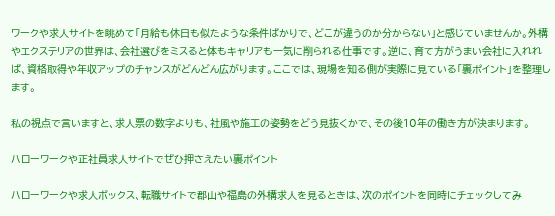ワークや求人サイトを眺めて「月給も休日も似たような条件ばかりで、どこが違うのか分からない」と感じていませんか。外構やエクステリアの世界は、会社選びをミスると体もキャリアも一気に削られる仕事です。逆に、育て方がうまい会社に入れれば、資格取得や年収アップのチャンスがどんどん広がります。ここでは、現場を知る側が実際に見ている「裏ポイント」を整理します。

私の視点で言いますと、求人票の数字よりも、社風や施工の姿勢をどう見抜くかで、その後10年の働き方が決まります。

ハローワークや正社員求人サイトでぜひ押さえたい裏ポイント

ハローワークや求人ボックス、転職サイトで郡山や福島の外構求人を見るときは、次のポイントを同時にチェックしてみ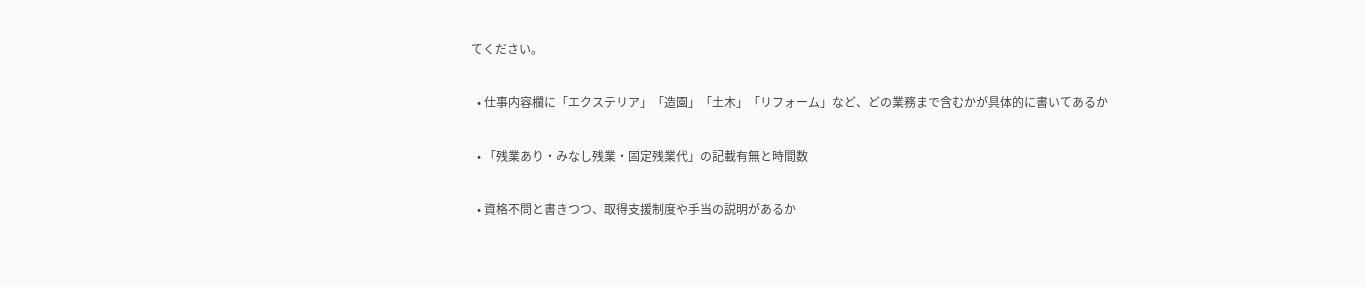てください。

  • 仕事内容欄に「エクステリア」「造園」「土木」「リフォーム」など、どの業務まで含むかが具体的に書いてあるか

  • 「残業あり・みなし残業・固定残業代」の記載有無と時間数

  • 資格不問と書きつつ、取得支援制度や手当の説明があるか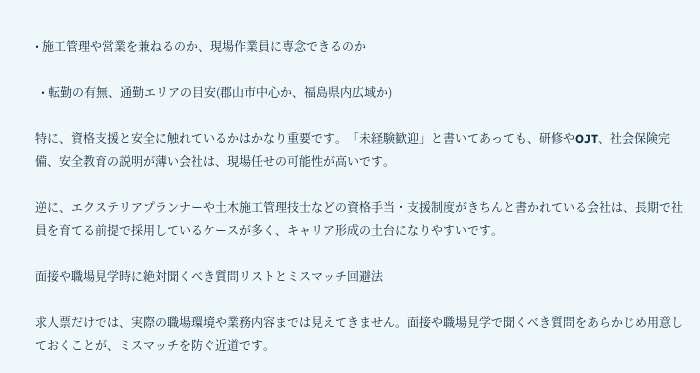• 施工管理や営業を兼ねるのか、現場作業員に専念できるのか

  • 転勤の有無、通勤エリアの目安(郡山市中心か、福島県内広域か)

特に、資格支援と安全に触れているかはかなり重要です。「未経験歓迎」と書いてあっても、研修やOJT、社会保険完備、安全教育の説明が薄い会社は、現場任せの可能性が高いです。

逆に、エクステリアプランナーや土木施工管理技士などの資格手当・支援制度がきちんと書かれている会社は、長期で社員を育てる前提で採用しているケースが多く、キャリア形成の土台になりやすいです。

面接や職場見学時に絶対聞くべき質問リストとミスマッチ回避法

求人票だけでは、実際の職場環境や業務内容までは見えてきません。面接や職場見学で聞くべき質問をあらかじめ用意しておくことが、ミスマッチを防ぐ近道です。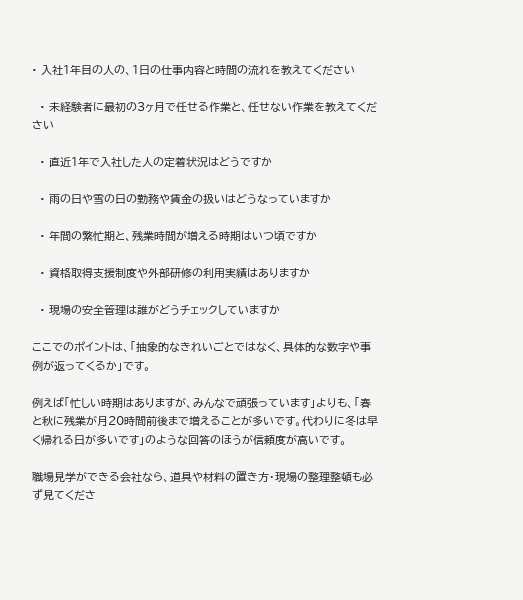• 入社1年目の人の、1日の仕事内容と時間の流れを教えてください

  • 未経験者に最初の3ヶ月で任せる作業と、任せない作業を教えてください

  • 直近1年で入社した人の定着状況はどうですか

  • 雨の日や雪の日の勤務や賃金の扱いはどうなっていますか

  • 年間の繁忙期と、残業時間が増える時期はいつ頃ですか

  • 資格取得支援制度や外部研修の利用実績はありますか

  • 現場の安全管理は誰がどうチェックしていますか

ここでのポイントは、「抽象的なきれいごとではなく、具体的な数字や事例が返ってくるか」です。

例えば「忙しい時期はありますが、みんなで頑張っています」よりも、「春と秋に残業が月20時間前後まで増えることが多いです。代わりに冬は早く帰れる日が多いです」のような回答のほうが信頼度が高いです。

職場見学ができる会社なら、道具や材料の置き方・現場の整理整頓も必ず見てくださ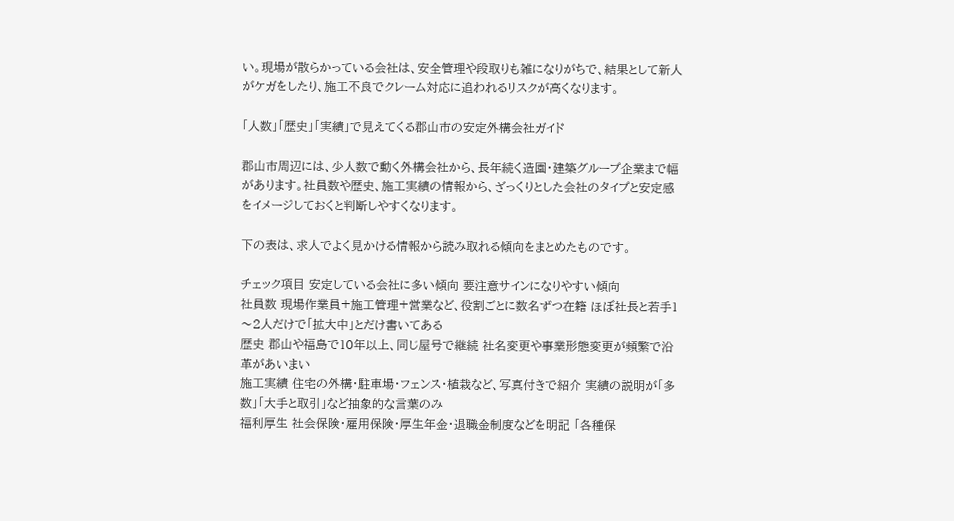い。現場が散らかっている会社は、安全管理や段取りも雑になりがちで、結果として新人がケガをしたり、施工不良でクレーム対応に追われるリスクが高くなります。

「人数」「歴史」「実績」で見えてくる郡山市の安定外構会社ガイド

郡山市周辺には、少人数で動く外構会社から、長年続く造園・建築グループ企業まで幅があります。社員数や歴史、施工実績の情報から、ざっくりとした会社のタイプと安定感をイメージしておくと判断しやすくなります。

下の表は、求人でよく見かける情報から読み取れる傾向をまとめたものです。

チェック項目 安定している会社に多い傾向 要注意サインになりやすい傾向
社員数 現場作業員+施工管理+営業など、役割ごとに数名ずつ在籍 ほぼ社長と若手1〜2人だけで「拡大中」とだけ書いてある
歴史 郡山や福島で10年以上、同じ屋号で継続 社名変更や事業形態変更が頻繁で沿革があいまい
施工実績 住宅の外構・駐車場・フェンス・植栽など、写真付きで紹介 実績の説明が「多数」「大手と取引」など抽象的な言葉のみ
福利厚生 社会保険・雇用保険・厚生年金・退職金制度などを明記 「各種保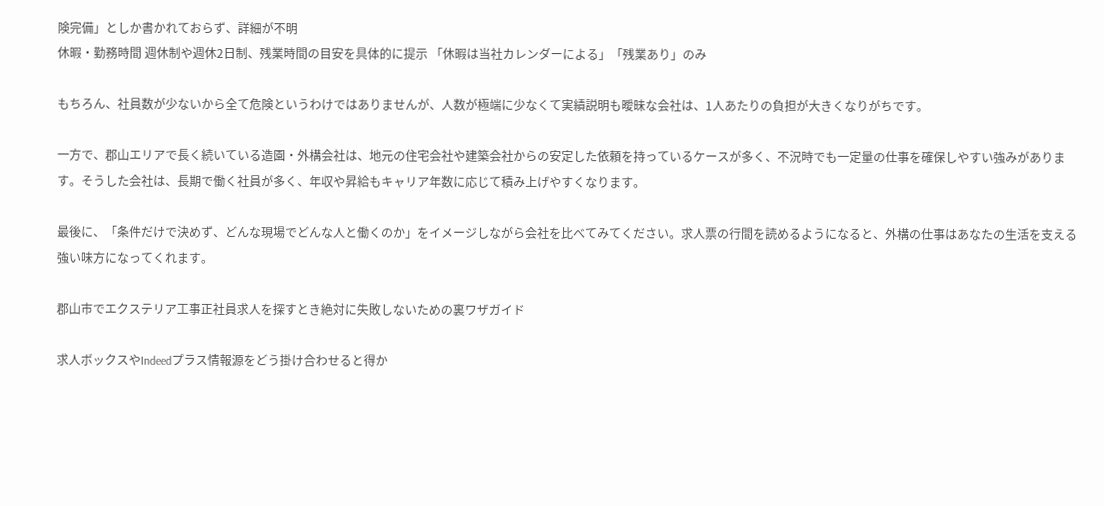険完備」としか書かれておらず、詳細が不明
休暇・勤務時間 週休制や週休2日制、残業時間の目安を具体的に提示 「休暇は当社カレンダーによる」「残業あり」のみ

もちろん、社員数が少ないから全て危険というわけではありませんが、人数が極端に少なくて実績説明も曖昧な会社は、1人あたりの負担が大きくなりがちです。

一方で、郡山エリアで長く続いている造園・外構会社は、地元の住宅会社や建築会社からの安定した依頼を持っているケースが多く、不況時でも一定量の仕事を確保しやすい強みがあります。そうした会社は、長期で働く社員が多く、年収や昇給もキャリア年数に応じて積み上げやすくなります。

最後に、「条件だけで決めず、どんな現場でどんな人と働くのか」をイメージしながら会社を比べてみてください。求人票の行間を読めるようになると、外構の仕事はあなたの生活を支える強い味方になってくれます。

郡山市でエクステリア工事正社員求人を探すとき絶対に失敗しないための裏ワザガイド

求人ボックスやIndeedプラス情報源をどう掛け合わせると得か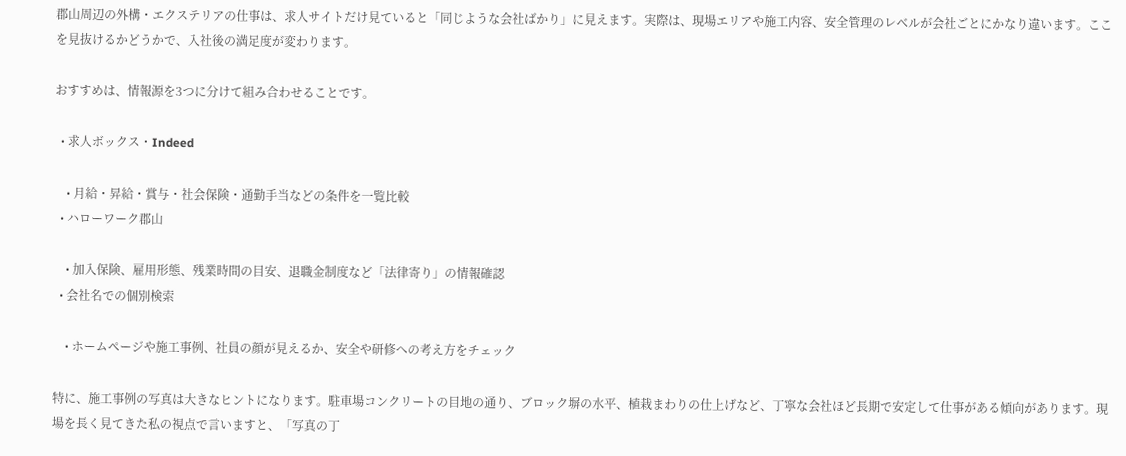郡山周辺の外構・エクステリアの仕事は、求人サイトだけ見ていると「同じような会社ばかり」に見えます。実際は、現場エリアや施工内容、安全管理のレベルが会社ごとにかなり違います。ここを見抜けるかどうかで、入社後の満足度が変わります。

おすすめは、情報源を3つに分けて組み合わせることです。

  • 求人ボックス・Indeed

    • 月給・昇給・賞与・社会保険・通勤手当などの条件を一覧比較
  • ハローワーク郡山

    • 加入保険、雇用形態、残業時間の目安、退職金制度など「法律寄り」の情報確認
  • 会社名での個別検索

    • ホームページや施工事例、社員の顔が見えるか、安全や研修への考え方をチェック

特に、施工事例の写真は大きなヒントになります。駐車場コンクリートの目地の通り、ブロック塀の水平、植栽まわりの仕上げなど、丁寧な会社ほど長期で安定して仕事がある傾向があります。現場を長く見てきた私の視点で言いますと、「写真の丁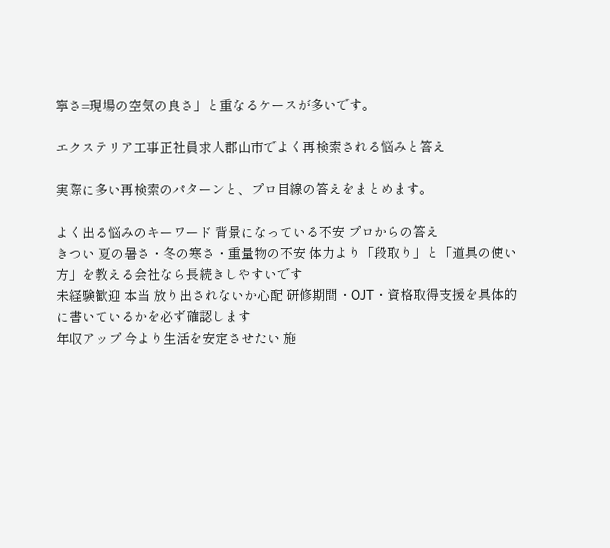寧さ=現場の空気の良さ」と重なるケースが多いです。

エクステリア工事正社員求人郡山市でよく再検索される悩みと答え

実際に多い再検索のパターンと、プロ目線の答えをまとめます。

よく出る悩みのキーワード 背景になっている不安 プロからの答え
きつい 夏の暑さ・冬の寒さ・重量物の不安 体力より「段取り」と「道具の使い方」を教える会社なら長続きしやすいです
未経験歓迎 本当 放り出されないか心配 研修期間・OJT・資格取得支援を具体的に書いているかを必ず確認します
年収アップ 今より生活を安定させたい 施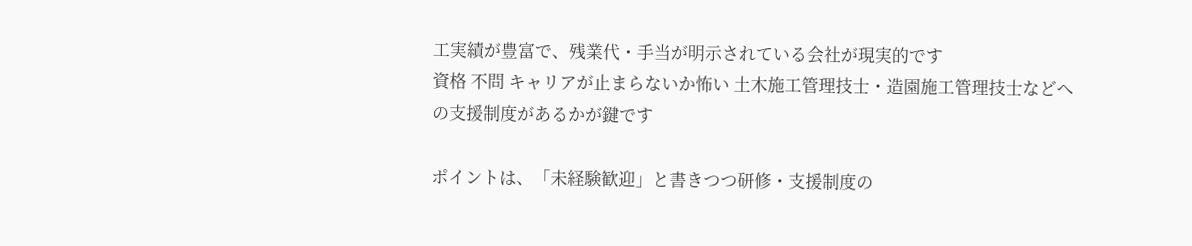工実績が豊富で、残業代・手当が明示されている会社が現実的です
資格 不問 キャリアが止まらないか怖い 土木施工管理技士・造園施工管理技士などへの支援制度があるかが鍵です

ポイントは、「未経験歓迎」と書きつつ研修・支援制度の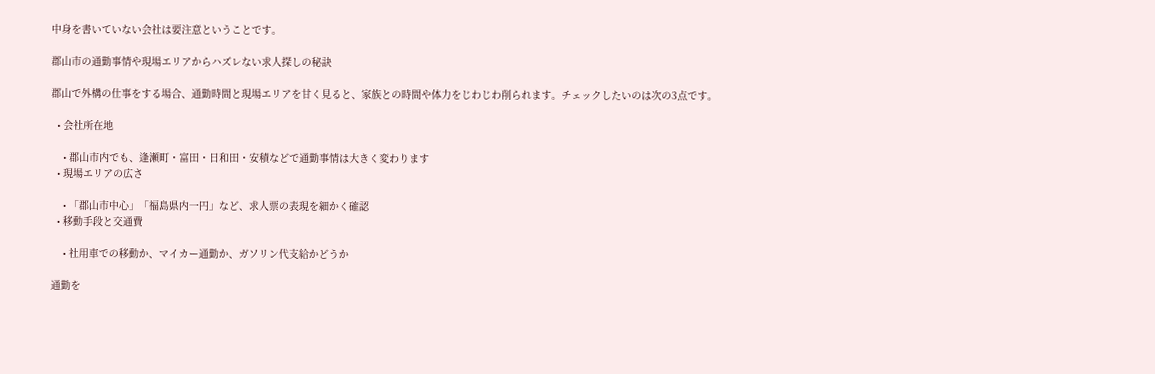中身を書いていない会社は要注意ということです。

郡山市の通勤事情や現場エリアからハズレない求人探しの秘訣

郡山で外構の仕事をする場合、通勤時間と現場エリアを甘く見ると、家族との時間や体力をじわじわ削られます。チェックしたいのは次の3点です。

  • 会社所在地

    • 郡山市内でも、逢瀬町・富田・日和田・安積などで通勤事情は大きく変わります
  • 現場エリアの広さ

    • 「郡山市中心」「福島県内一円」など、求人票の表現を細かく確認
  • 移動手段と交通費

    • 社用車での移動か、マイカー通勤か、ガソリン代支給かどうか

通勤を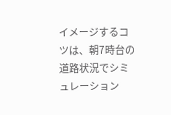イメージするコツは、朝7時台の道路状況でシミュレーション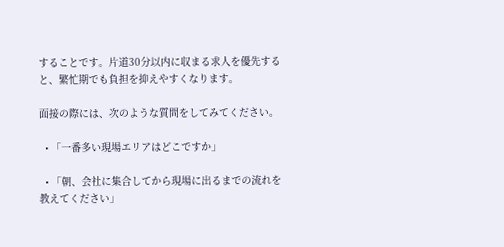することです。片道30分以内に収まる求人を優先すると、繁忙期でも負担を抑えやすくなります。

面接の際には、次のような質問をしてみてください。

  • 「一番多い現場エリアはどこですか」

  • 「朝、会社に集合してから現場に出るまでの流れを教えてください」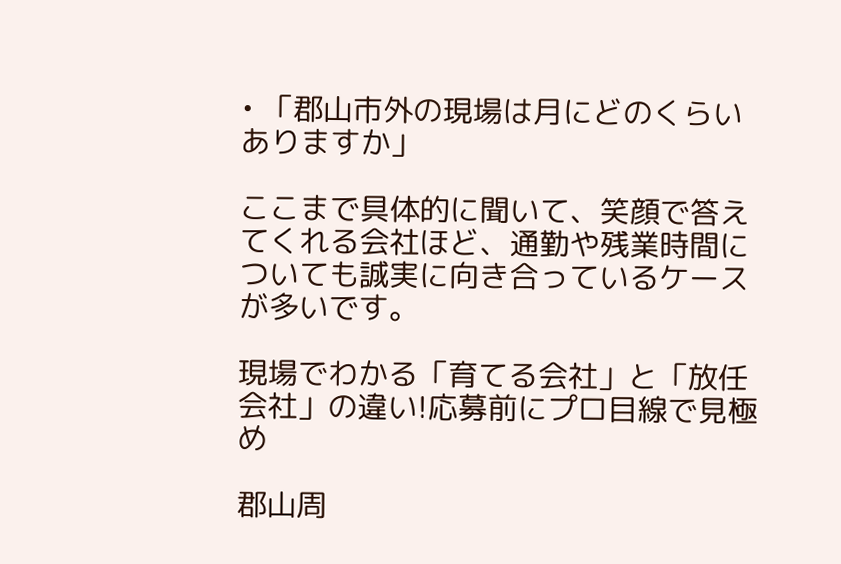• 「郡山市外の現場は月にどのくらいありますか」

ここまで具体的に聞いて、笑顔で答えてくれる会社ほど、通勤や残業時間についても誠実に向き合っているケースが多いです。

現場でわかる「育てる会社」と「放任会社」の違い!応募前にプロ目線で見極め

郡山周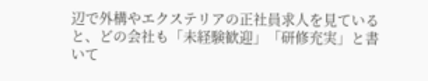辺で外構やエクステリアの正社員求人を見ていると、どの会社も「未経験歓迎」「研修充実」と書いて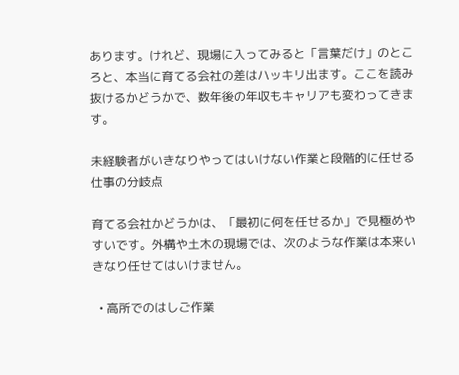あります。けれど、現場に入ってみると「言葉だけ」のところと、本当に育てる会社の差はハッキリ出ます。ここを読み抜けるかどうかで、数年後の年収もキャリアも変わってきます。

未経験者がいきなりやってはいけない作業と段階的に任せる仕事の分岐点

育てる会社かどうかは、「最初に何を任せるか」で見極めやすいです。外構や土木の現場では、次のような作業は本来いきなり任せてはいけません。

  • 高所でのはしご作業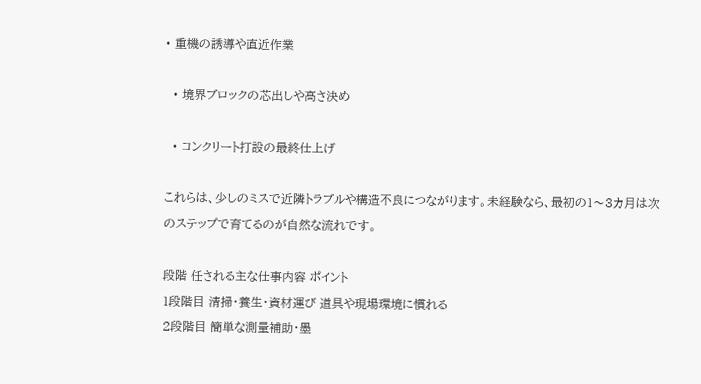• 重機の誘導や直近作業

  • 境界ブロックの芯出しや高さ決め

  • コンクリート打設の最終仕上げ

これらは、少しのミスで近隣トラブルや構造不良につながります。未経験なら、最初の1〜3カ月は次のステップで育てるのが自然な流れです。

段階 任される主な仕事内容 ポイント
1段階目 清掃・養生・資材運び 道具や現場環境に慣れる
2段階目 簡単な測量補助・墨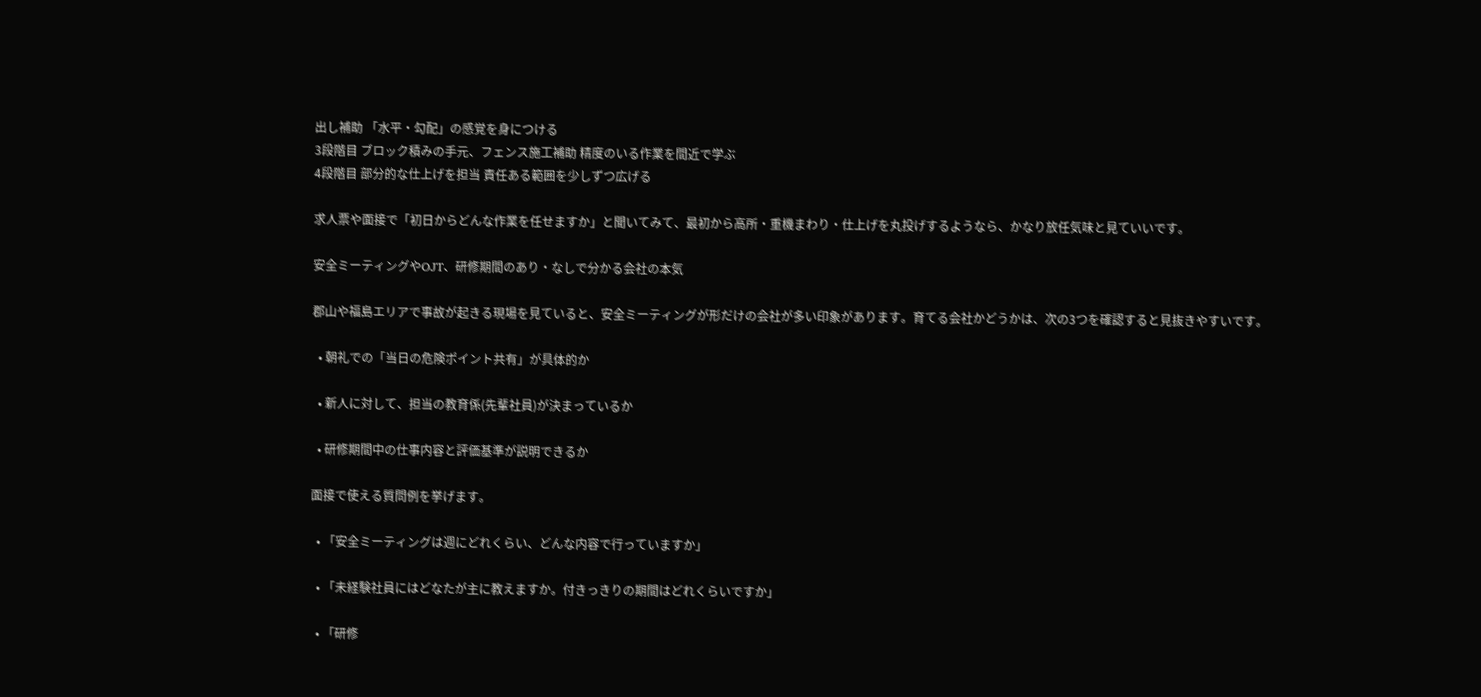出し補助 「水平・勾配」の感覚を身につける
3段階目 ブロック積みの手元、フェンス施工補助 精度のいる作業を間近で学ぶ
4段階目 部分的な仕上げを担当 責任ある範囲を少しずつ広げる

求人票や面接で「初日からどんな作業を任せますか」と聞いてみて、最初から高所・重機まわり・仕上げを丸投げするようなら、かなり放任気味と見ていいです。

安全ミーティングやOJT、研修期間のあり・なしで分かる会社の本気

郡山や福島エリアで事故が起きる現場を見ていると、安全ミーティングが形だけの会社が多い印象があります。育てる会社かどうかは、次の3つを確認すると見抜きやすいです。

  • 朝礼での「当日の危険ポイント共有」が具体的か

  • 新人に対して、担当の教育係(先輩社員)が決まっているか

  • 研修期間中の仕事内容と評価基準が説明できるか

面接で使える質問例を挙げます。

  • 「安全ミーティングは週にどれくらい、どんな内容で行っていますか」

  • 「未経験社員にはどなたが主に教えますか。付きっきりの期間はどれくらいですか」

  • 「研修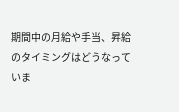期間中の月給や手当、昇給のタイミングはどうなっていま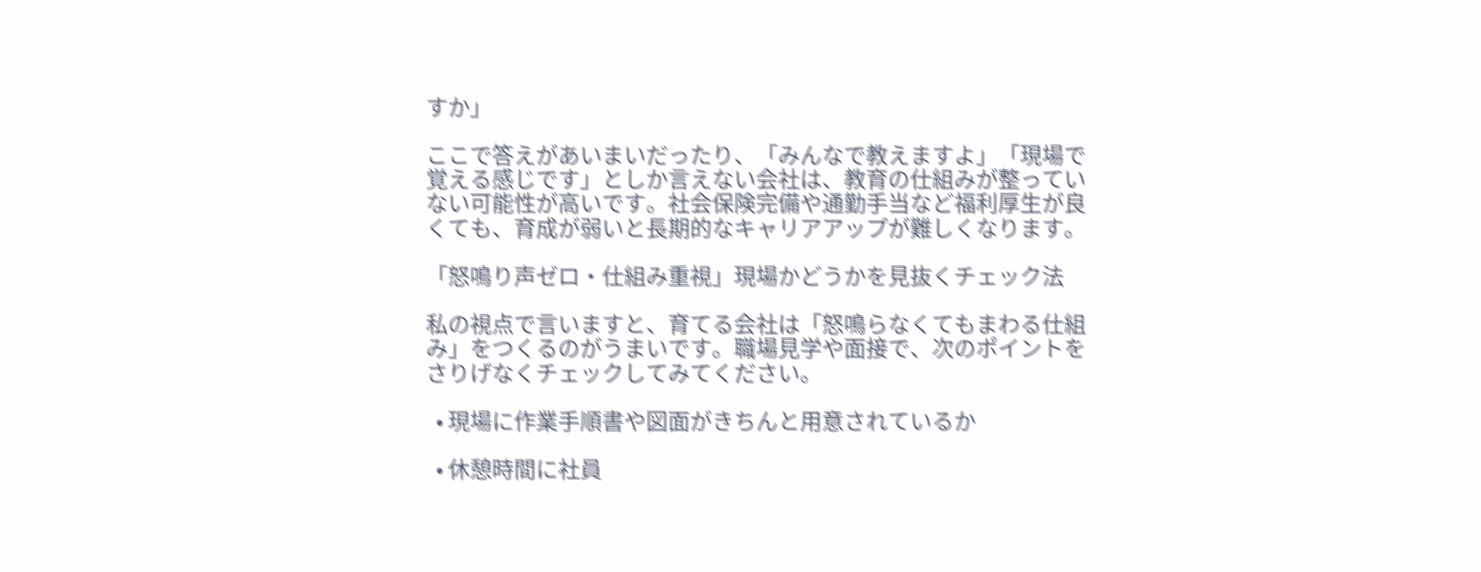すか」

ここで答えがあいまいだったり、「みんなで教えますよ」「現場で覚える感じです」としか言えない会社は、教育の仕組みが整っていない可能性が高いです。社会保険完備や通勤手当など福利厚生が良くても、育成が弱いと長期的なキャリアアップが難しくなります。

「怒鳴り声ゼロ・仕組み重視」現場かどうかを見抜くチェック法

私の視点で言いますと、育てる会社は「怒鳴らなくてもまわる仕組み」をつくるのがうまいです。職場見学や面接で、次のポイントをさりげなくチェックしてみてください。

  • 現場に作業手順書や図面がきちんと用意されているか

  • 休憩時間に社員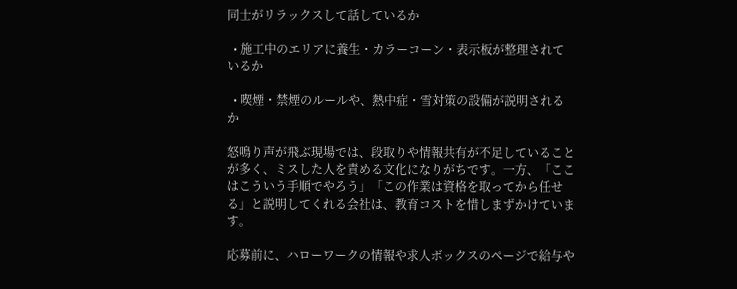同士がリラックスして話しているか

  • 施工中のエリアに養生・カラーコーン・表示板が整理されているか

  • 喫煙・禁煙のルールや、熱中症・雪対策の設備が説明されるか

怒鳴り声が飛ぶ現場では、段取りや情報共有が不足していることが多く、ミスした人を責める文化になりがちです。一方、「ここはこういう手順でやろう」「この作業は資格を取ってから任せる」と説明してくれる会社は、教育コストを惜しまずかけています。

応募前に、ハローワークの情報や求人ボックスのページで給与や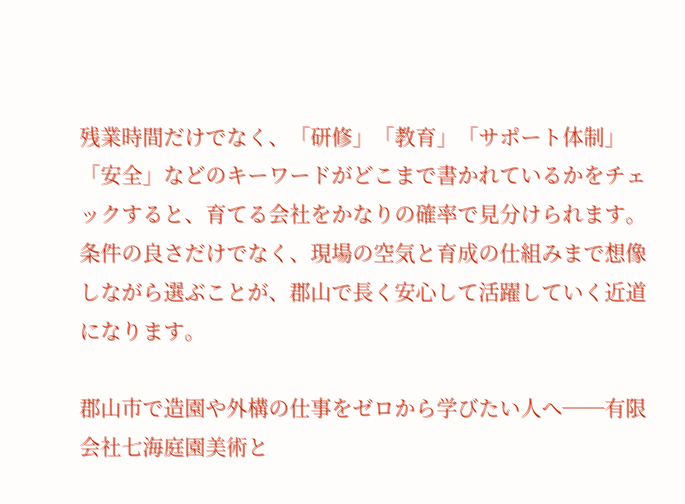残業時間だけでなく、「研修」「教育」「サポート体制」「安全」などのキーワードがどこまで書かれているかをチェックすると、育てる会社をかなりの確率で見分けられます。条件の良さだけでなく、現場の空気と育成の仕組みまで想像しながら選ぶことが、郡山で長く安心して活躍していく近道になります。

郡山市で造園や外構の仕事をゼロから学びたい人へ──有限会社七海庭園美術と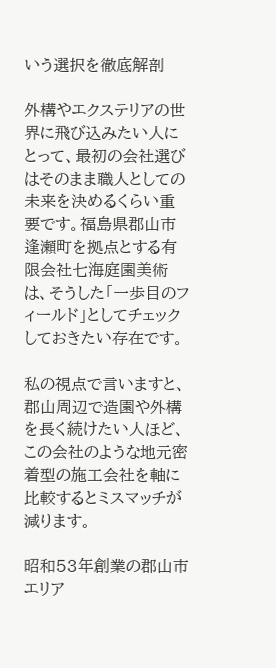いう選択を徹底解剖

外構やエクステリアの世界に飛び込みたい人にとって、最初の会社選びはそのまま職人としての未来を決めるくらい重要です。福島県郡山市逢瀬町を拠点とする有限会社七海庭園美術は、そうした「一歩目のフィールド」としてチェックしておきたい存在です。

私の視点で言いますと、郡山周辺で造園や外構を長く続けたい人ほど、この会社のような地元密着型の施工会社を軸に比較するとミスマッチが減ります。

昭和53年創業の郡山市エリア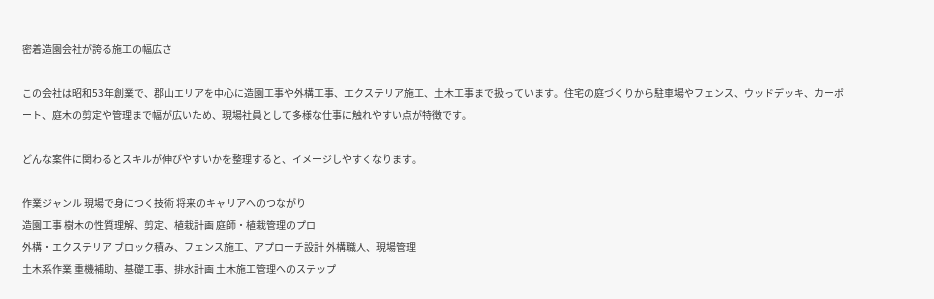密着造園会社が誇る施工の幅広さ

この会社は昭和53年創業で、郡山エリアを中心に造園工事や外構工事、エクステリア施工、土木工事まで扱っています。住宅の庭づくりから駐車場やフェンス、ウッドデッキ、カーポート、庭木の剪定や管理まで幅が広いため、現場社員として多様な仕事に触れやすい点が特徴です。

どんな案件に関わるとスキルが伸びやすいかを整理すると、イメージしやすくなります。

作業ジャンル 現場で身につく技術 将来のキャリアへのつながり
造園工事 樹木の性質理解、剪定、植栽計画 庭師・植栽管理のプロ
外構・エクステリア ブロック積み、フェンス施工、アプローチ設計 外構職人、現場管理
土木系作業 重機補助、基礎工事、排水計画 土木施工管理へのステップ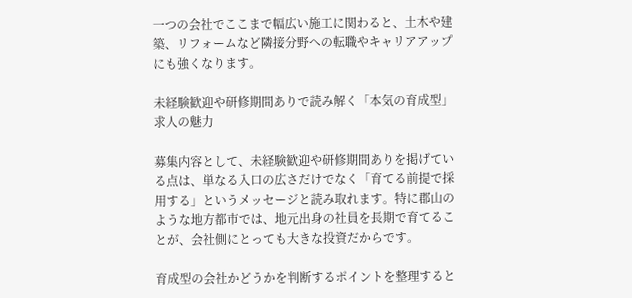一つの会社でここまで幅広い施工に関わると、土木や建築、リフォームなど隣接分野への転職やキャリアアップにも強くなります。

未経験歓迎や研修期間ありで読み解く「本気の育成型」求人の魅力

募集内容として、未経験歓迎や研修期間ありを掲げている点は、単なる入口の広さだけでなく「育てる前提で採用する」というメッセージと読み取れます。特に郡山のような地方都市では、地元出身の社員を長期で育てることが、会社側にとっても大きな投資だからです。

育成型の会社かどうかを判断するポイントを整理すると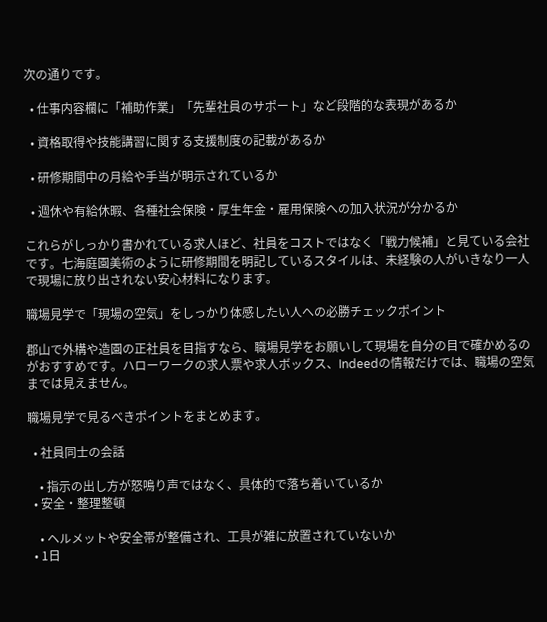次の通りです。

  • 仕事内容欄に「補助作業」「先輩社員のサポート」など段階的な表現があるか

  • 資格取得や技能講習に関する支援制度の記載があるか

  • 研修期間中の月給や手当が明示されているか

  • 週休や有給休暇、各種社会保険・厚生年金・雇用保険への加入状況が分かるか

これらがしっかり書かれている求人ほど、社員をコストではなく「戦力候補」と見ている会社です。七海庭園美術のように研修期間を明記しているスタイルは、未経験の人がいきなり一人で現場に放り出されない安心材料になります。

職場見学で「現場の空気」をしっかり体感したい人への必勝チェックポイント

郡山で外構や造園の正社員を目指すなら、職場見学をお願いして現場を自分の目で確かめるのがおすすめです。ハローワークの求人票や求人ボックス、Indeedの情報だけでは、職場の空気までは見えません。

職場見学で見るべきポイントをまとめます。

  • 社員同士の会話

    • 指示の出し方が怒鳴り声ではなく、具体的で落ち着いているか
  • 安全・整理整頓

    • ヘルメットや安全帯が整備され、工具が雑に放置されていないか
  • 1日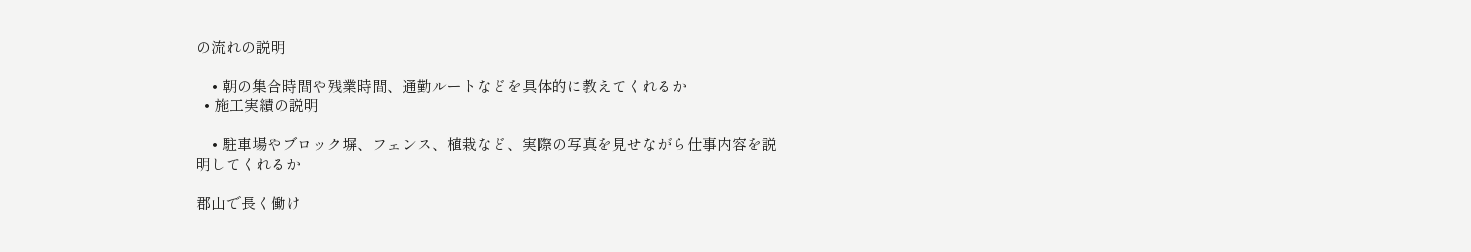の流れの説明

    • 朝の集合時間や残業時間、通勤ルートなどを具体的に教えてくれるか
  • 施工実績の説明

    • 駐車場やブロック塀、フェンス、植栽など、実際の写真を見せながら仕事内容を説明してくれるか

郡山で長く働け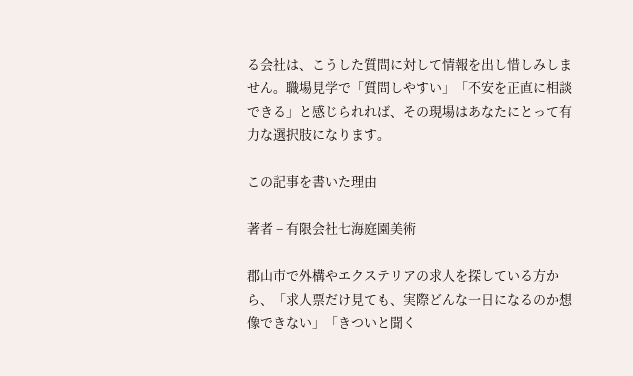る会社は、こうした質問に対して情報を出し惜しみしません。職場見学で「質問しやすい」「不安を正直に相談できる」と感じられれば、その現場はあなたにとって有力な選択肢になります。

この記事を書いた理由

著者 – 有限会社七海庭園美術

郡山市で外構やエクステリアの求人を探している方から、「求人票だけ見ても、実際どんな一日になるのか想像できない」「きついと聞く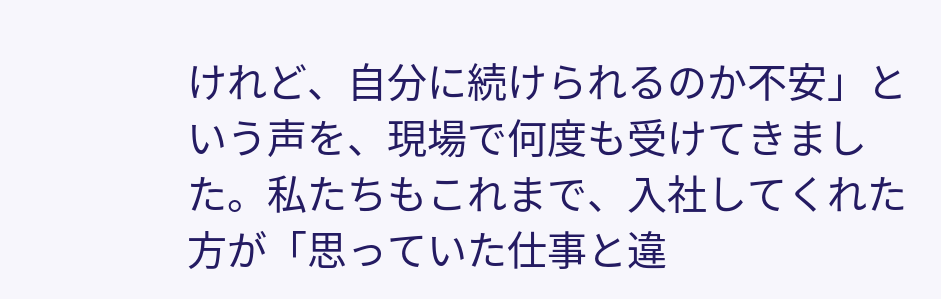けれど、自分に続けられるのか不安」という声を、現場で何度も受けてきました。私たちもこれまで、入社してくれた方が「思っていた仕事と違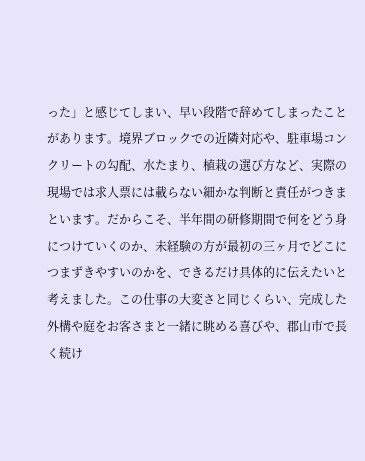った」と感じてしまい、早い段階で辞めてしまったことがあります。境界ブロックでの近隣対応や、駐車場コンクリートの勾配、水たまり、植栽の選び方など、実際の現場では求人票には載らない細かな判断と責任がつきまといます。だからこそ、半年間の研修期間で何をどう身につけていくのか、未経験の方が最初の三ヶ月でどこにつまずきやすいのかを、できるだけ具体的に伝えたいと考えました。この仕事の大変さと同じくらい、完成した外構や庭をお客さまと一緒に眺める喜びや、郡山市で長く続け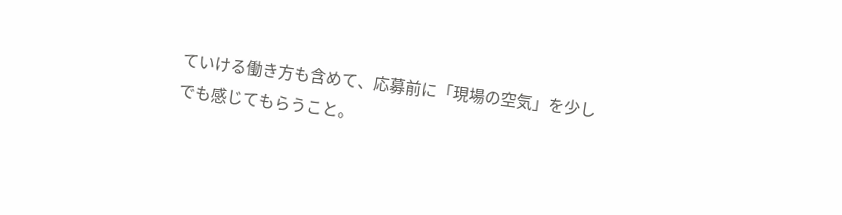ていける働き方も含めて、応募前に「現場の空気」を少しでも感じてもらうこと。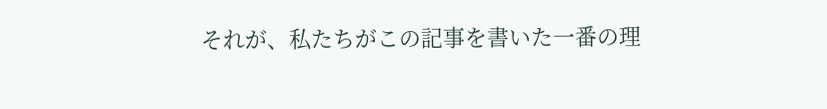それが、私たちがこの記事を書いた一番の理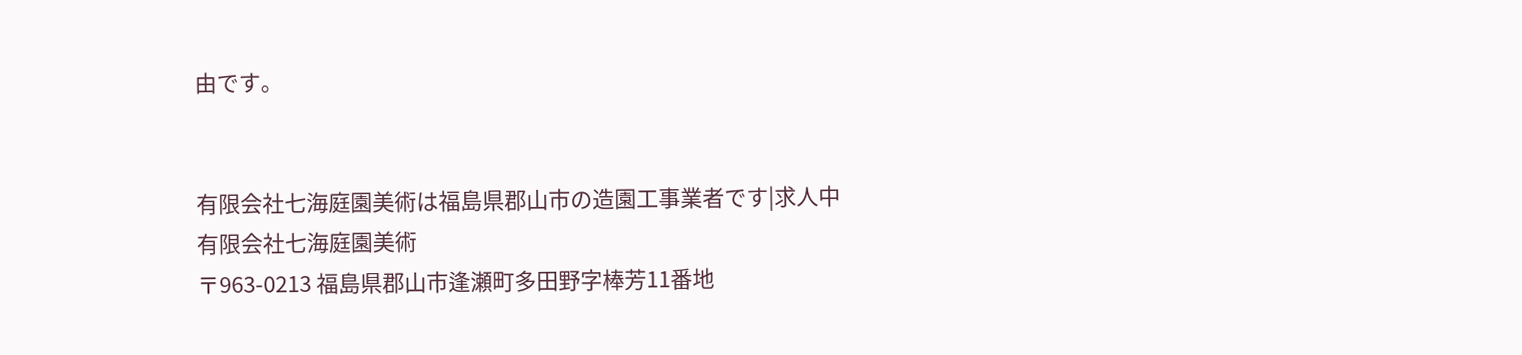由です。


有限会社七海庭園美術は福島県郡山市の造園工事業者です|求人中
有限会社七海庭園美術
〒963-0213 福島県郡山市逢瀬町多田野字棒芳11番地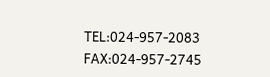TEL:024-957-2083    FAX:024-957-2745